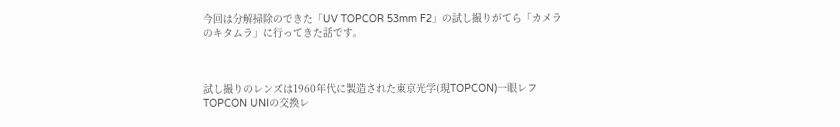今回は分解掃除のできた「UV TOPCOR 53mm F2」の試し撮りがてら「カメラのキタムラ」に行ってきた話です。



試し撮りのレンズは1960年代に製造された東京光学(現TOPCON)一眼レフTOPCON UNIの交換レ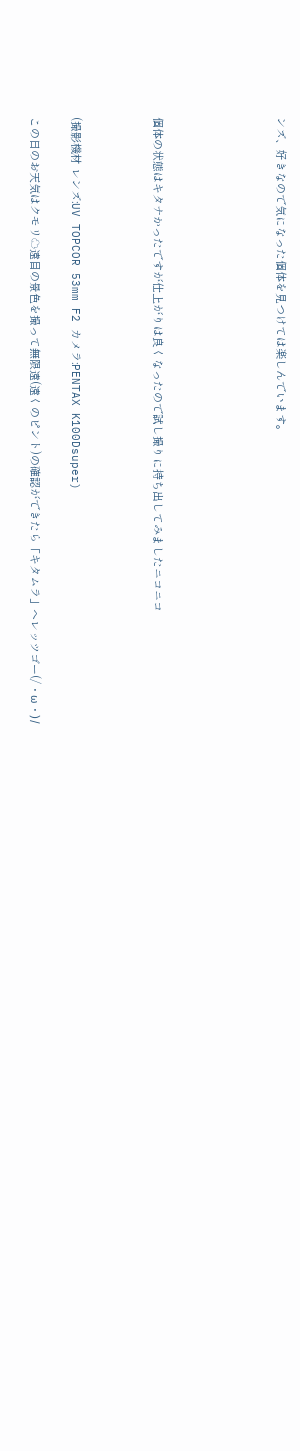ンズ、好きなので気になった個体を見つけては楽しんでいます。





個体の状態はキタナかったですが仕上がりは良くなったので試し撮りに持ち出してみましたニコニコ



(撮影機材 レンズ:UV TOPCOR 53mm F2 カメラ:PENTAX K100Dsuper)

この日のお天気はクモリ☁遠目の景色を撮って無限遠(遠くのピント)の確認ができたら「キタムラ」へレッツゴー(/・ω・)/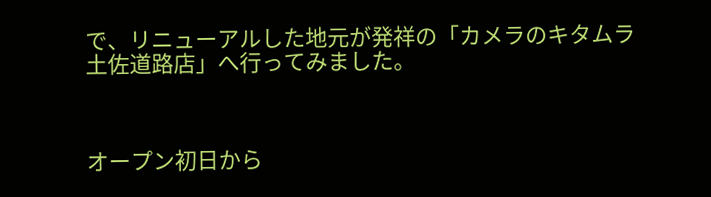で、リニューアルした地元が発祥の「カメラのキタムラ 土佐道路店」へ行ってみました。



オープン初日から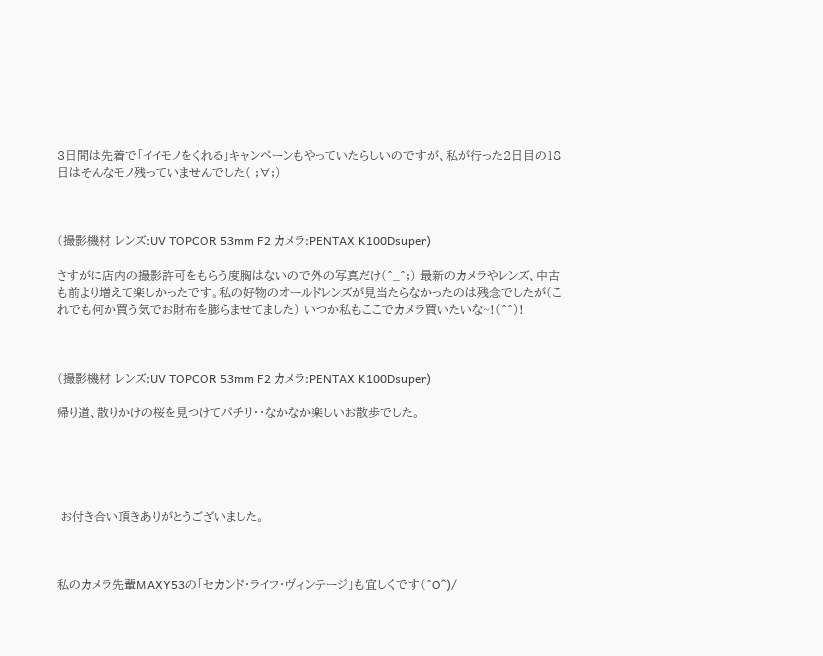3日間は先着で「イイモノをくれる」キャンペーンもやっていたらしいのですが、私が行った2日目の18日はそんなモノ残っていませんでした( ;∀;)



(撮影機材 レンズ:UV TOPCOR 53mm F2 カメラ:PENTAX K100Dsuper)

さすがに店内の撮影許可をもらう度胸はないので外の写真だけ(^_^;) 最新のカメラやレンズ、中古も前より増えて楽しかったです。私の好物のオールドレンズが見当たらなかったのは残念でしたが(これでも何か買う気でお財布を膨らませてました) いつか私もここでカメラ買いたいな~!(^^)!



(撮影機材 レンズ:UV TOPCOR 53mm F2 カメラ:PENTAX K100Dsuper)

帰り道、散りかけの桜を見つけてパチリ・・なかなか楽しいお散歩でした。





 お付き合い頂きありがとうございました。



私のカメラ先輩MAXY53の「セカンド・ライフ・ヴィンテージ」も宜しくです(^O^)/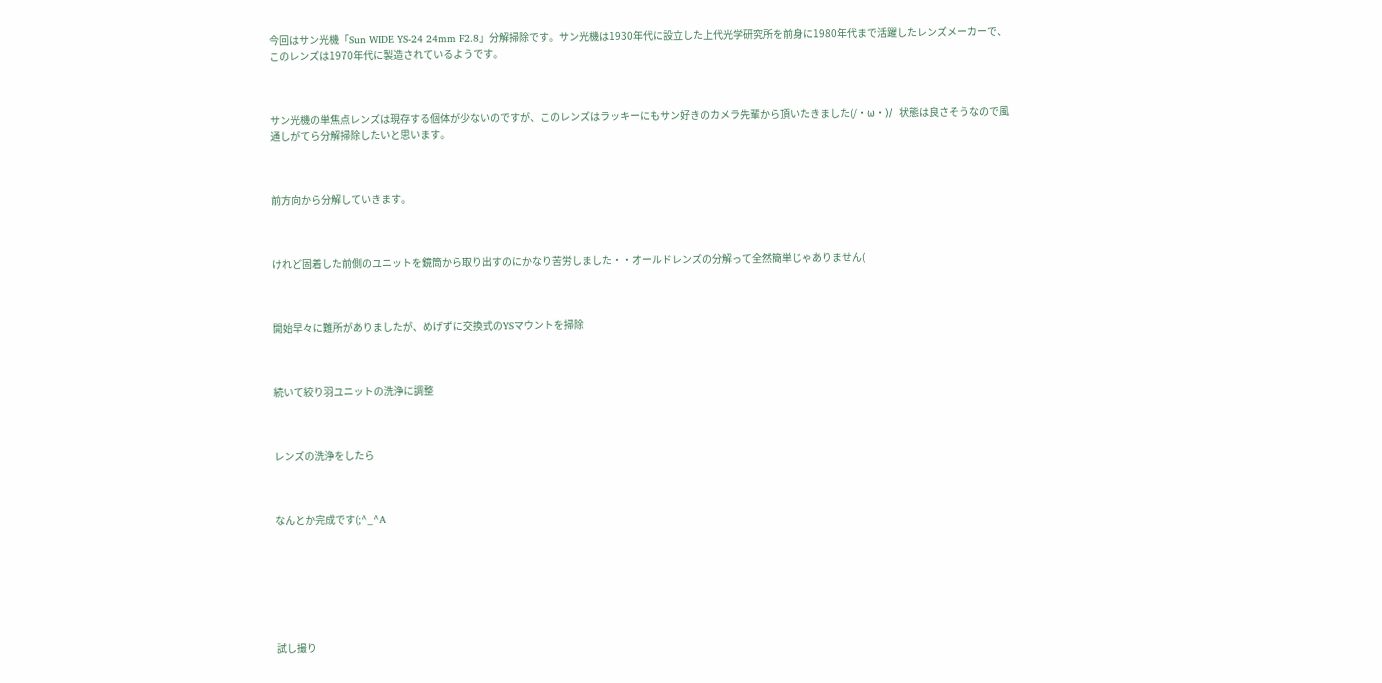今回はサン光機「Sun WIDE YS-24 24mm F2.8」分解掃除です。サン光機は1930年代に設立した上代光学研究所を前身に1980年代まで活躍したレンズメーカーで、このレンズは1970年代に製造されているようです。



サン光機の単焦点レンズは現存する個体が少ないのですが、このレンズはラッキーにもサン好きのカメラ先輩から頂いたきました(/・ω・)/  状態は良さそうなので風通しがてら分解掃除したいと思います。



前方向から分解していきます。



けれど固着した前側のユニットを鏡筒から取り出すのにかなり苦労しました・・オールドレンズの分解って全然簡単じゃありません(



開始早々に難所がありましたが、めげずに交換式のYSマウントを掃除



続いて絞り羽ユニットの洗浄に調整



レンズの洗浄をしたら



なんとか完成です(;^_^A







試し撮り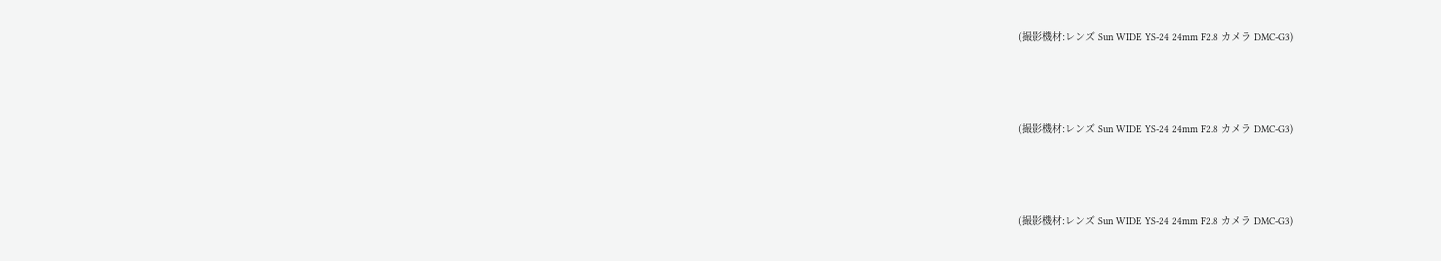(撮影機材:レンズ Sun WIDE YS-24 24mm F2.8 カメラ DMC-G3)



(撮影機材:レンズ Sun WIDE YS-24 24mm F2.8 カメラ DMC-G3)



(撮影機材:レンズ Sun WIDE YS-24 24mm F2.8 カメラ DMC-G3)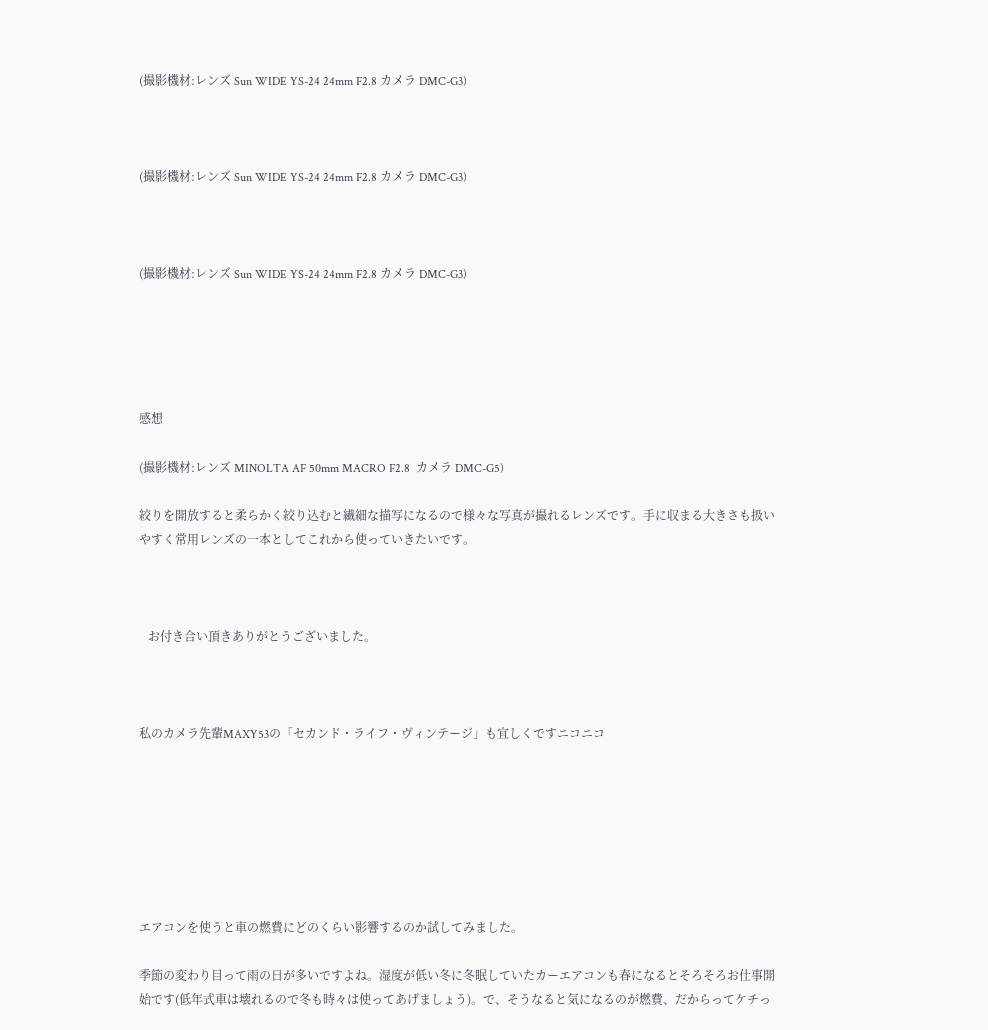(撮影機材:レンズ Sun WIDE YS-24 24mm F2.8 カメラ DMC-G3)



(撮影機材:レンズ Sun WIDE YS-24 24mm F2.8 カメラ DMC-G3)



(撮影機材:レンズ Sun WIDE YS-24 24mm F2.8 カメラ DMC-G3)





感想

(撮影機材:レンズ MINOLTA AF 50mm MACRO F2.8  カメラ DMC-G5)

絞りを開放すると柔らかく絞り込むと繊細な描写になるので様々な写真が撮れるレンズです。手に収まる大きさも扱いやすく常用レンズの一本としてこれから使っていきたいです。



   お付き合い頂きありがとうございました。



私のカメラ先輩MAXY53の「セカンド・ライフ・ヴィンテージ」も宜しくですニコニコ







エアコンを使うと車の燃費にどのくらい影響するのか試してみました。

季節の変わり目って雨の日が多いですよね。湿度が低い冬に冬眠していたカーエアコンも春になるとそろそろお仕事開始です(低年式車は壊れるので冬も時々は使ってあげましょう)。で、そうなると気になるのが燃費、だからってケチっ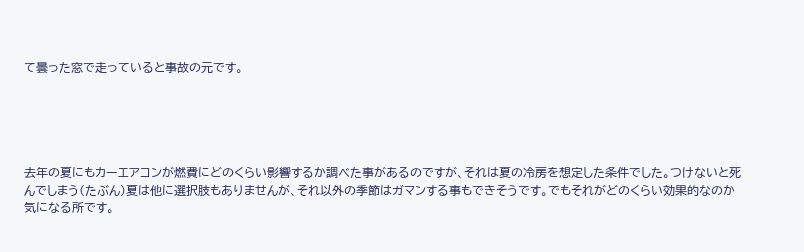て曇った窓で走っていると事故の元です。





去年の夏にもカーエアコンが燃費にどのくらい影響するか調べた事があるのですが、それは夏の冷房を想定した条件でした。つけないと死んでしまう(たぶん)夏は他に選択肢もありませんが、それ以外の季節はガマンする事もできそうです。でもそれがどのくらい効果的なのか気になる所です。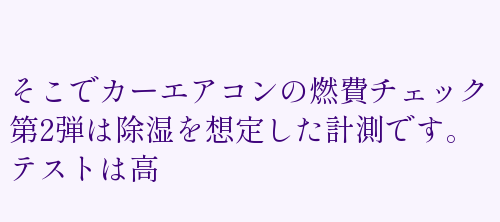そこでカーエアコンの燃費チェック第2弾は除湿を想定した計測です。テストは高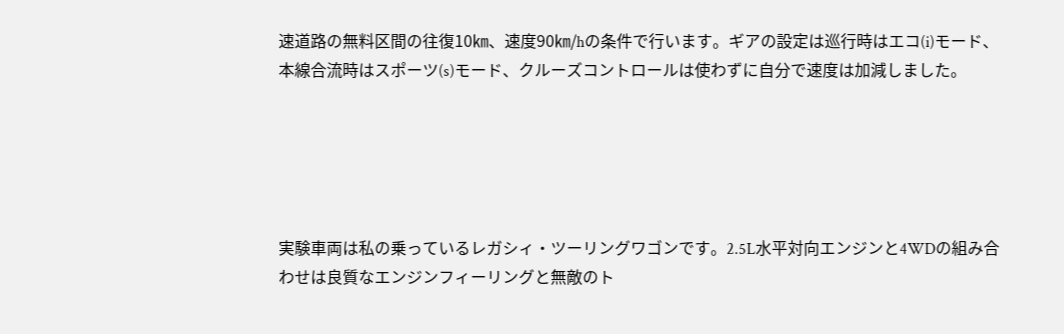速道路の無料区間の往復10㎞、速度90㎞/hの条件で行います。ギアの設定は巡行時はエコ(i)モード、本線合流時はスポーツ(s)モード、クルーズコントロールは使わずに自分で速度は加減しました。





実験車両は私の乗っているレガシィ・ツーリングワゴンです。2.5L水平対向エンジンと4WDの組み合わせは良質なエンジンフィーリングと無敵のト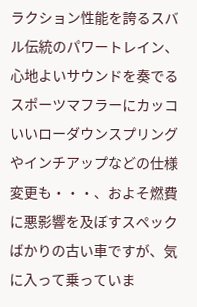ラクション性能を誇るスバル伝統のパワートレイン、心地よいサウンドを奏でるスポーツマフラーにカッコいいローダウンスプリングやインチアップなどの仕様変更も・・・、およそ燃費に悪影響を及ぼすスペックばかりの古い車ですが、気に入って乗っていま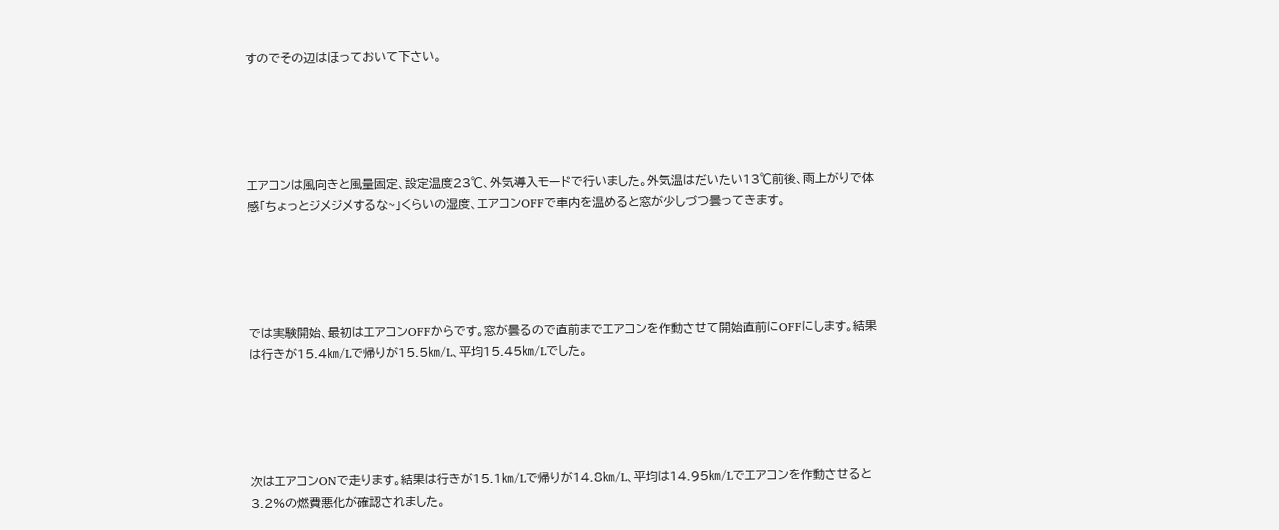すのでその辺はほっておいて下さい。





エアコンは風向きと風量固定、設定温度23℃、外気導入モードで行いました。外気温はだいたい13℃前後、雨上がりで体感「ちょっとジメジメするな~」くらいの湿度、エアコンOFFで車内を温めると窓が少しづつ曇ってきます。





では実験開始、最初はエアコンOFFからです。窓が曇るので直前までエアコンを作動させて開始直前にOFFにします。結果は行きが15.4㎞/Lで帰りが15.5㎞/L、平均15.45㎞/Lでした。





次はエアコンONで走ります。結果は行きが15.1㎞/Lで帰りが14.8㎞/L、平均は14.95㎞/Lでエアコンを作動させると3.2%の燃費悪化が確認されました。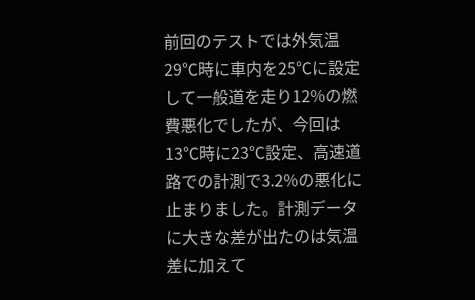前回のテストでは外気温29℃時に車内を25℃に設定して一般道を走り12%の燃費悪化でしたが、今回は13℃時に23℃設定、高速道路での計測で3.2%の悪化に止まりました。計測データに大きな差が出たのは気温差に加えて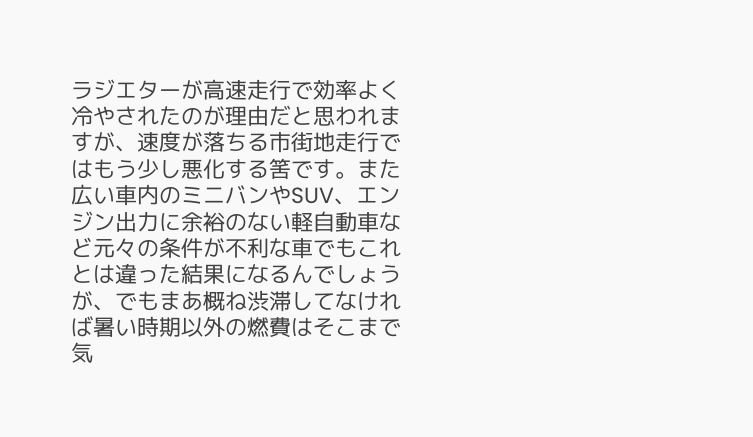ラジエターが高速走行で効率よく冷やされたのが理由だと思われますが、速度が落ちる市街地走行ではもう少し悪化する筈です。また広い車内のミニバンやSUV、エンジン出力に余裕のない軽自動車など元々の条件が不利な車でもこれとは違った結果になるんでしょうが、でもまあ概ね渋滞してなければ暑い時期以外の燃費はそこまで気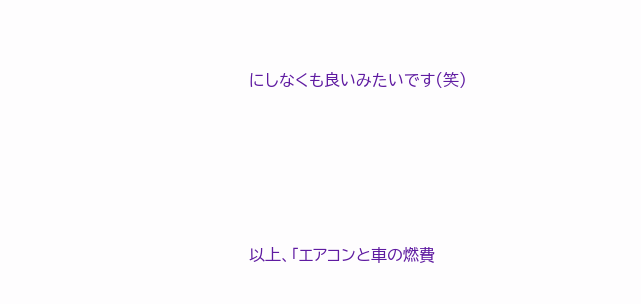にしなくも良いみたいです(笑)





以上、「エアコンと車の燃費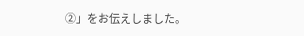②」をお伝えしました。